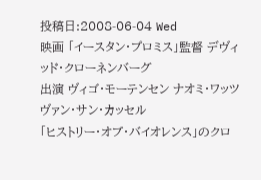投稿日:2008-06-04 Wed
映画 「イースタン・プロミス」監督 デヴィッド・クローネンバーグ
出演 ヴィゴ・モーテンセン ナオミ・ワッツ ヴァン・サン・カッセル
「ヒストリー・オブ・バイオレンス」のクロ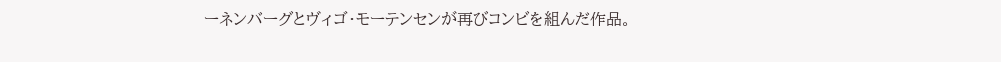ーネンバーグとヴィゴ・モーテンセンが再びコンビを組んだ作品。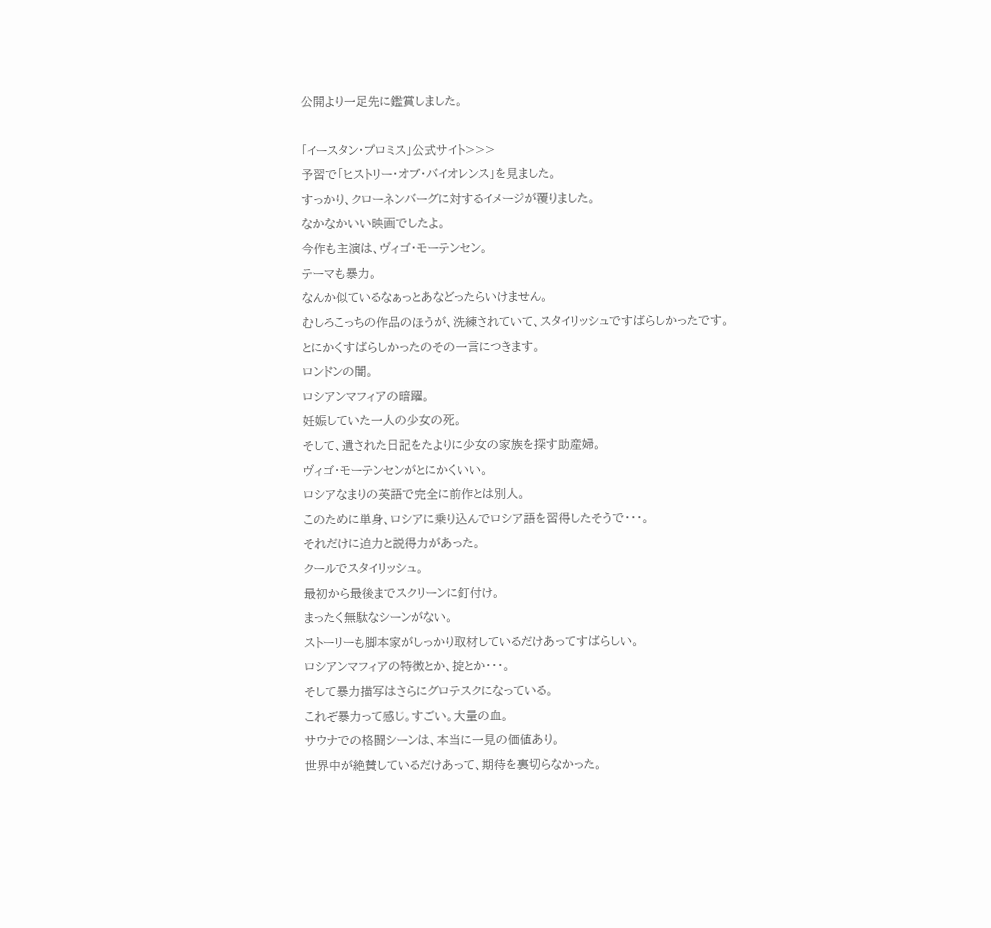公開より一足先に鑑賞しました。

「イースタン・プロミス」公式サイト>>>
予習で「ヒストリー・オブ・バイオレンス」を見ました。
すっかり、クローネンバーグに対するイメージが覆りました。
なかなかいい映画でしたよ。
今作も主演は、ヴィゴ・モーテンセン。
テーマも暴力。
なんか似ているなぁっとあなどったらいけません。
むしろこっちの作品のほうが、洗練されていて、スタイリッシュですばらしかったです。
とにかくすばらしかったのその一言につきます。
ロンドンの闇。
ロシアンマフィアの暗躍。
妊娠していた一人の少女の死。
そして、遺された日記をたよりに少女の家族を探す助産婦。
ヴィゴ・モーテンセンがとにかくいい。
ロシアなまりの英語で完全に前作とは別人。
このために単身、ロシアに乗り込んでロシア語を習得したそうで・・・。
それだけに迫力と説得力があった。
クールでスタイリッシュ。
最初から最後までスクリーンに釘付け。
まったく無駄なシーンがない。
ストーリーも脚本家がしっかり取材しているだけあってすばらしい。
ロシアンマフィアの特徴とか、掟とか・・・。
そして暴力描写はさらにグロテスクになっている。
これぞ暴力って感じ。すごい。大量の血。
サウナでの格闘シーンは、本当に一見の価値あり。
世界中が絶賛しているだけあって、期待を裏切らなかった。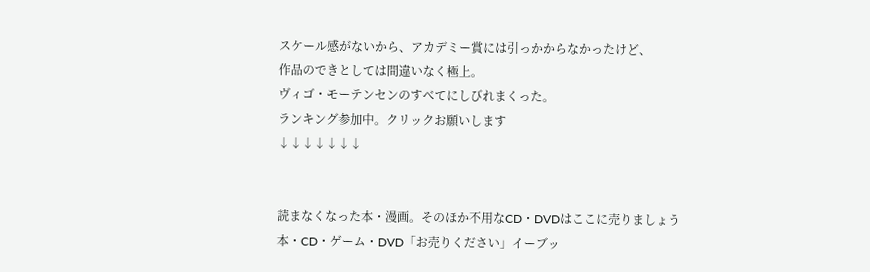スケール感がないから、アカデミー賞には引っかからなかったけど、
作品のできとしては間違いなく極上。
ヴィゴ・モーテンセンのすべてにしびれまくった。
ランキング参加中。クリックお願いします
↓↓↓↓↓↓↓


読まなくなった本・漫画。そのほか不用なCD・DVDはここに売りましょう
本・CD・ゲーム・DVD「お売りください」イーブッ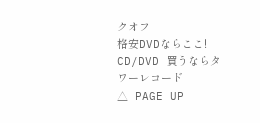クオフ
格安DVDならここ!
CD/DVD 買うならタワーレコード
△ PAGE UP